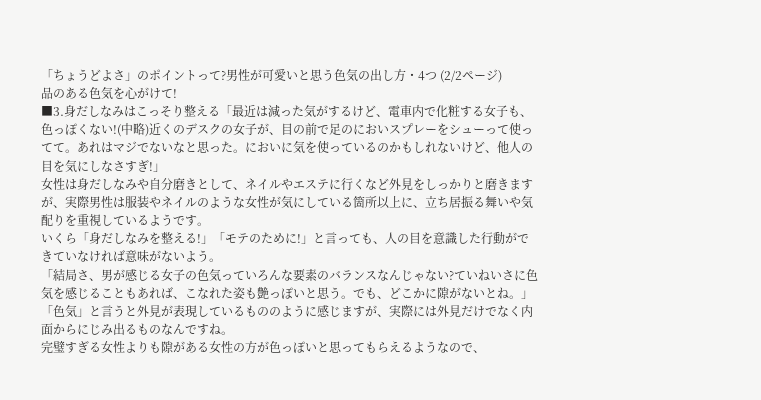「ちょうどよさ」のポイントって?男性が可愛いと思う色気の出し方・4つ (2/2ページ)
品のある色気を心がけて!
■3.身だしなみはこっそり整える「最近は減った気がするけど、電車内で化粧する女子も、色っぽくない!(中略)近くのデスクの女子が、目の前で足のにおいスプレーをシューって使ってて。あれはマジでないなと思った。においに気を使っているのかもしれないけど、他人の目を気にしなさすぎ!」
女性は身だしなみや自分磨きとして、ネイルやエステに行くなど外見をしっかりと磨きますが、実際男性は服装やネイルのような女性が気にしている箇所以上に、立ち居振る舞いや気配りを重視しているようです。
いくら「身だしなみを整える!」「モテのために!」と言っても、人の目を意識した行動ができていなければ意味がないよう。
「結局さ、男が感じる女子の色気っていろんな要素のバランスなんじゃない?ていねいさに色気を感じることもあれば、こなれた姿も艶っぽいと思う。でも、どこかに隙がないとね。」
「色気」と言うと外見が表現しているもののように感じますが、実際には外見だけでなく内面からにじみ出るものなんですね。
完璧すぎる女性よりも隙がある女性の方が色っぽいと思ってもらえるようなので、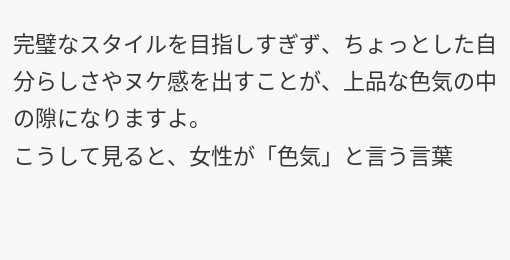完璧なスタイルを目指しすぎず、ちょっとした自分らしさやヌケ感を出すことが、上品な色気の中の隙になりますよ。
こうして見ると、女性が「色気」と言う言葉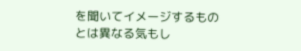を聞いてイメージするものとは異なる気もし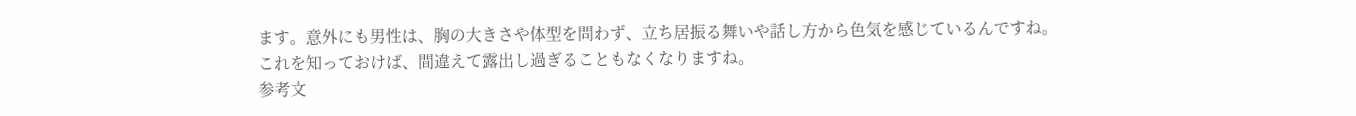ます。意外にも男性は、胸の大きさや体型を問わず、立ち居振る舞いや話し方から色気を感じているんですね。
これを知っておけば、間違えて露出し過ぎることもなくなりますね。
参考文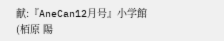献:『AneCan12月号』小学館
(栢原 陽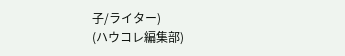子/ライター)
(ハウコレ編集部)